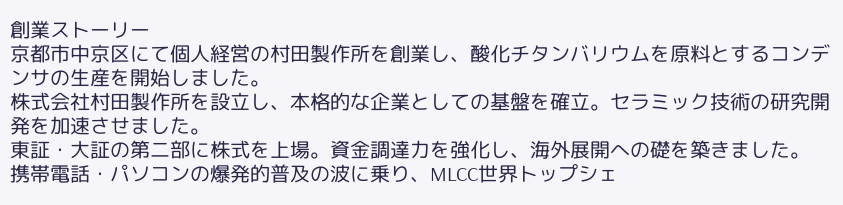創業ストーリー
京都市中京区にて個人経営の村田製作所を創業し、酸化チタンバリウムを原料とするコンデンサの生産を開始しました。
株式会社村田製作所を設立し、本格的な企業としての基盤を確立。セラミック技術の研究開発を加速させました。
東証・大証の第二部に株式を上場。資金調達力を強化し、海外展開への礎を築きました。
携帯電話・パソコンの爆発的普及の波に乗り、MLCC世界トップシェ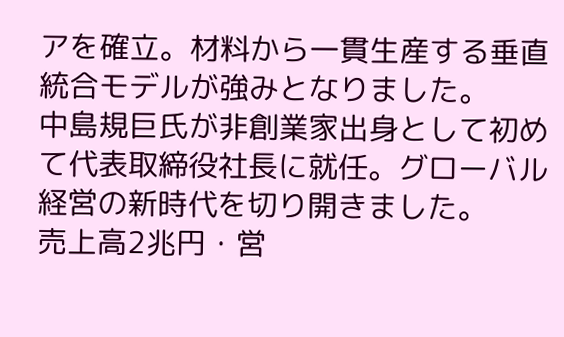アを確立。材料から一貫生産する垂直統合モデルが強みとなりました。
中島規巨氏が非創業家出身として初めて代表取締役社長に就任。グローバル経営の新時代を切り開きました。
売上高2兆円・営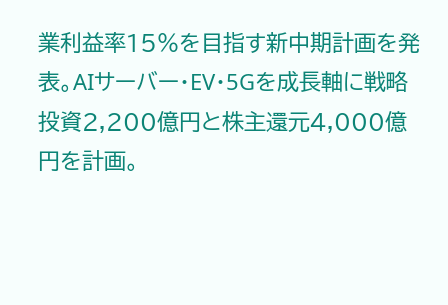業利益率15%を目指す新中期計画を発表。AIサーバー・EV・5Gを成長軸に戦略投資2,200億円と株主還元4,000億円を計画。